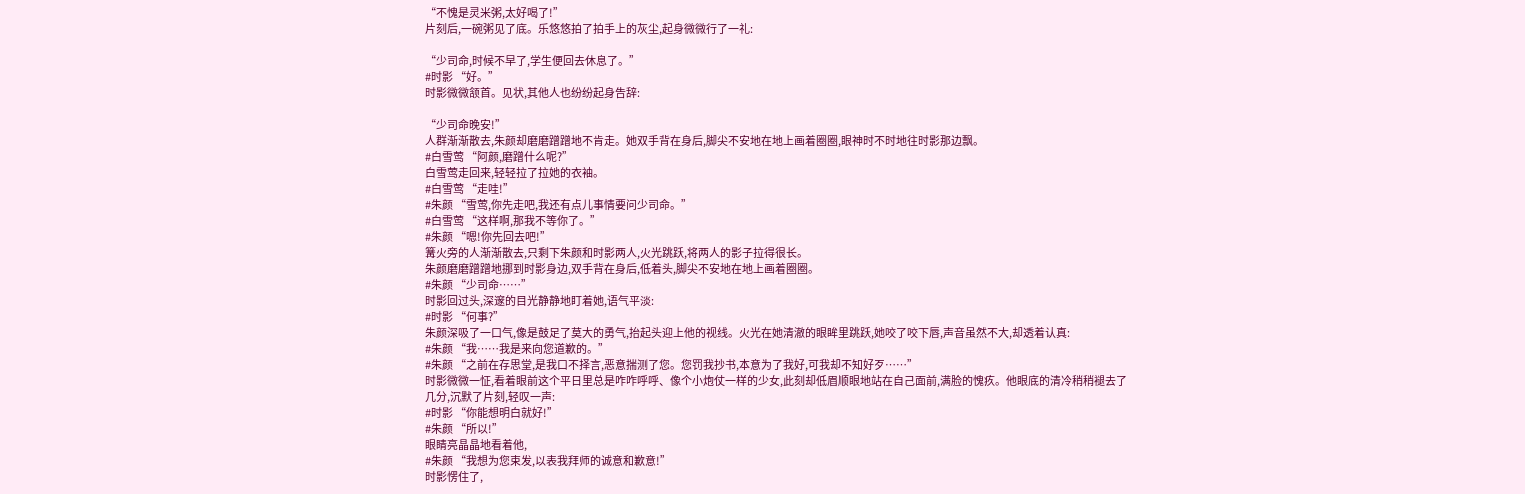“不愧是灵米粥,太好喝了!”
片刻后,一碗粥见了底。乐悠悠拍了拍手上的灰尘,起身微微行了一礼:

“少司命,时候不早了,学生便回去休息了。”
#时影 “好。”
时影微微颔首。见状,其他人也纷纷起身告辞:

“少司命晚安!”
人群渐渐散去,朱颜却磨磨蹭蹭地不肯走。她双手背在身后,脚尖不安地在地上画着圈圈,眼神时不时地往时影那边飘。
#白雪莺 “阿颜,磨蹭什么呢?”
白雪莺走回来,轻轻拉了拉她的衣袖。
#白雪莺 “走哇!”
#朱颜 “雪莺,你先走吧,我还有点儿事情要问少司命。”
#白雪莺 “这样啊,那我不等你了。”
#朱颜 “嗯!你先回去吧!”
篝火旁的人渐渐散去,只剩下朱颜和时影两人,火光跳跃,将两人的影子拉得很长。
朱颜磨磨蹭蹭地挪到时影身边,双手背在身后,低着头,脚尖不安地在地上画着圈圈。
#朱颜 “少司命……”
时影回过头,深邃的目光静静地盯着她,语气平淡:
#时影 “何事?”
朱颜深吸了一口气,像是鼓足了莫大的勇气,抬起头迎上他的视线。火光在她清澈的眼眸里跳跃,她咬了咬下唇,声音虽然不大,却透着认真:
#朱颜 “我……我是来向您道歉的。”
#朱颜 “之前在存思堂,是我口不择言,恶意揣测了您。您罚我抄书,本意为了我好,可我却不知好歹……”
时影微微一怔,看着眼前这个平日里总是咋咋呼呼、像个小炮仗一样的少女,此刻却低眉顺眼地站在自己面前,满脸的愧疚。他眼底的清冷稍稍褪去了几分,沉默了片刻,轻叹一声:
#时影 “你能想明白就好!”
#朱颜 “所以!”
眼睛亮晶晶地看着他,
#朱颜 “我想为您束发,以表我拜师的诚意和歉意!”
时影愣住了,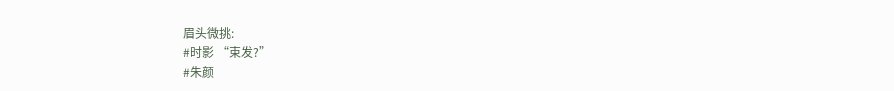眉头微挑:
#时影 “束发?”
#朱颜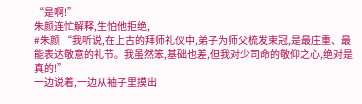“是啊!”
朱颜连忙解释,生怕他拒绝,
#朱颜 “我听说,在上古的拜师礼仪中,弟子为师父梳发束冠,是最庄重、最能表达敬意的礼节。我虽然笨,基础也差,但我对少司命的敬仰之心,绝对是真的!”
一边说着,一边从袖子里摸出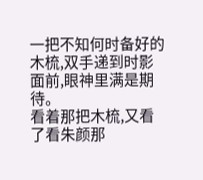一把不知何时备好的木梳,双手递到时影面前,眼神里满是期待。
看着那把木梳,又看了看朱颜那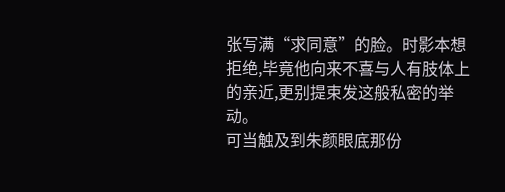张写满“求同意”的脸。时影本想拒绝,毕竟他向来不喜与人有肢体上的亲近,更别提束发这般私密的举动。
可当触及到朱颜眼底那份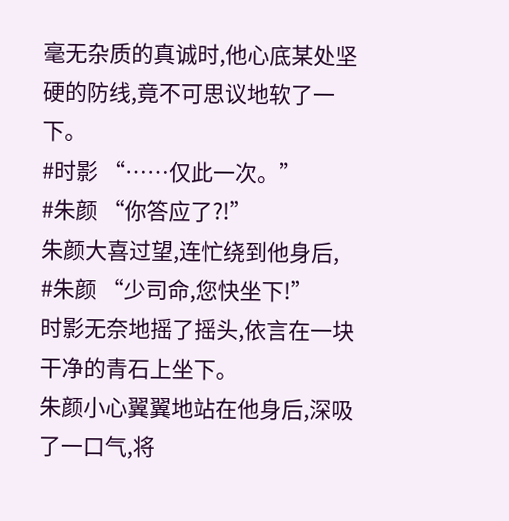毫无杂质的真诚时,他心底某处坚硬的防线,竟不可思议地软了一下。
#时影 “……仅此一次。”
#朱颜 “你答应了?!”
朱颜大喜过望,连忙绕到他身后,
#朱颜 “少司命,您快坐下!”
时影无奈地摇了摇头,依言在一块干净的青石上坐下。
朱颜小心翼翼地站在他身后,深吸了一口气,将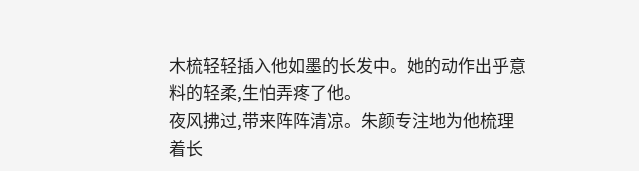木梳轻轻插入他如墨的长发中。她的动作出乎意料的轻柔,生怕弄疼了他。
夜风拂过,带来阵阵清凉。朱颜专注地为他梳理着长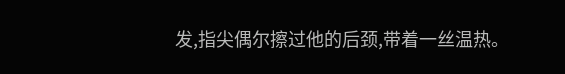发,指尖偶尔擦过他的后颈,带着一丝温热。